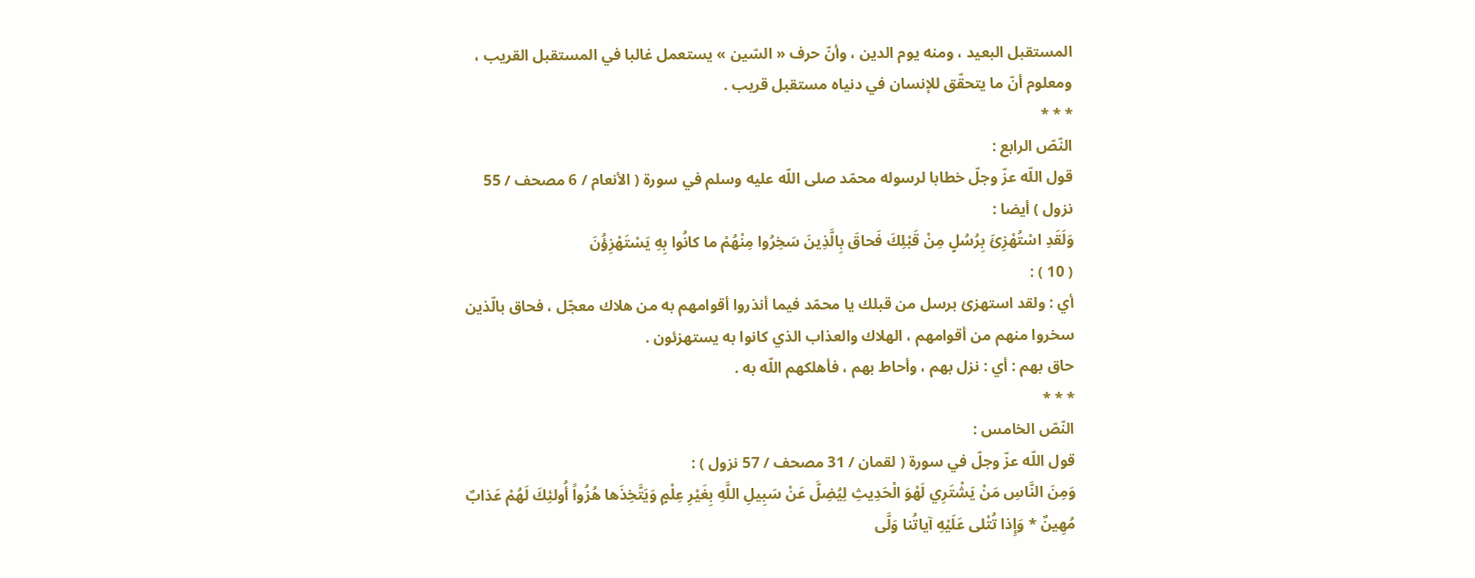المستقبل البعيد ، ومنه يوم الدين ، وأنّ حرف « السّين » يستعمل غالبا في المستقبل القريب ، ومعلوم أنّ ما يتحقّق للإنسان في دنياه مستقبل قريب .
* * *
النّصّ الرابع :
قول اللّه عزّ وجلّ خطابا لرسوله محمّد صلى اللّه عليه وسلم في سورة ( الأنعام / 6 مصحف / 55 نزول ) أيضا :
وَلَقَدِ اسْتُهْزِئَ بِرُسُلٍ مِنْ قَبْلِكَ فَحاقَ بِالَّذِينَ سَخِرُوا مِنْهُمْ ما كانُوا بِهِ يَسْتَهْزِؤُنَ
( 10 ) :
أي : ولقد استهزئ برسل من قبلك يا محمّد فيما أنذروا أقوامهم به من هلاك معجّل ، فحاق بالّذين سخروا منهم من أقوامهم ، الهلاك والعذاب الذي كانوا به يستهزئون .
حاق بهم : أي : نزل بهم ، وأحاط بهم ، فأهلكهم اللّه به .
* * *
النّصّ الخامس :
قول اللّه عزّ وجلّ في سورة ( لقمان / 31 مصحف / 57 نزول ) :
وَمِنَ النَّاسِ مَنْ يَشْتَرِي لَهْوَ الْحَدِيثِ لِيُضِلَّ عَنْ سَبِيلِ اللَّهِ بِغَيْرِ عِلْمٍ وَيَتَّخِذَها هُزُواً أُولئِكَ لَهُمْ عَذابٌ مُهِينٌ * وَإِذا تُتْلى عَلَيْهِ آياتُنا وَلَّى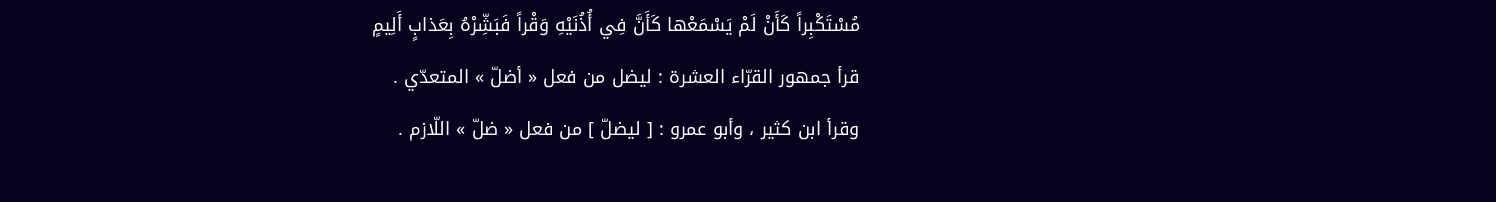مُسْتَكْبِراً كَأَنْ لَمْ يَسْمَعْها كَأَنَّ فِي أُذُنَيْهِ وَقْراً فَبَشِّرْهُ بِعَذابٍ أَلِيمٍ
قرأ جمهور القرّاء العشرة : ليضل من فعل « أضلّ » المتعدّي .
وقرأ ابن كثير ، وأبو عمرو : [ ليضلّ ] من فعل « ضلّ » اللّازم .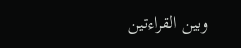وبين القراءتين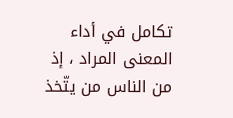تكامل في أداء المعنى المراد ، إذ من الناس من يتّخذ